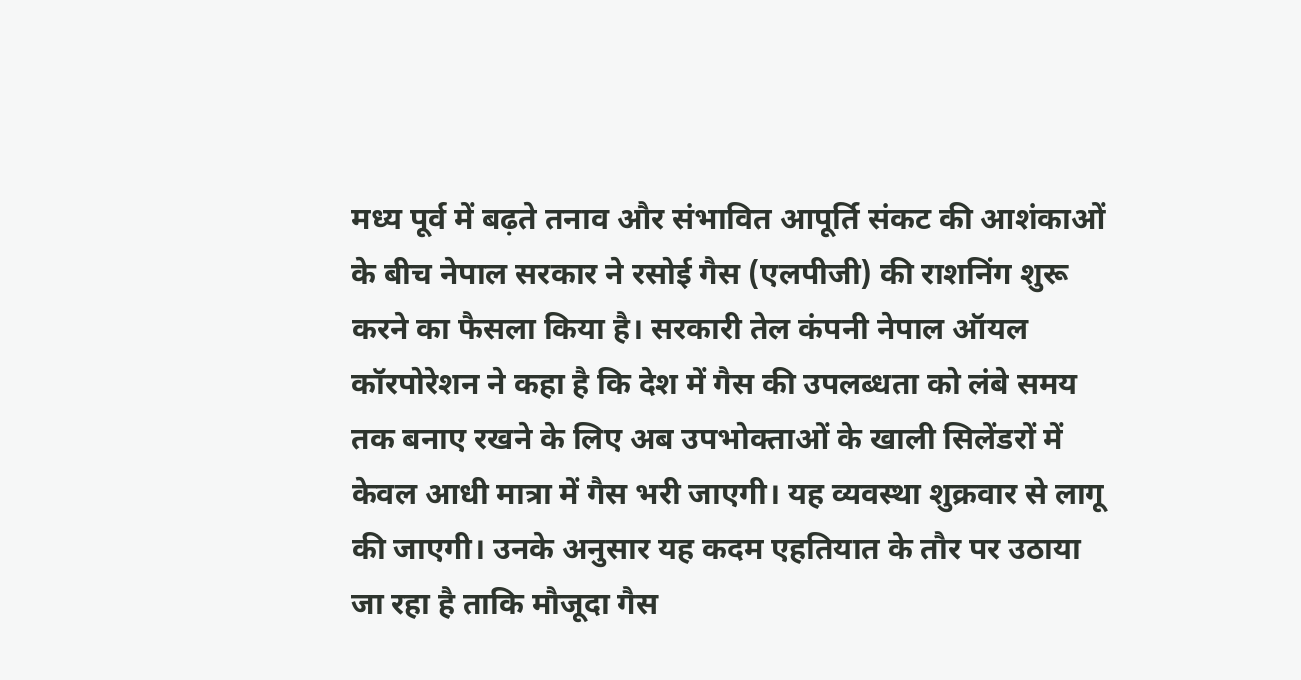मध्य पूर्व में बढ़ते तनाव और संभावित आपूर्ति संकट की आशंकाओं के बीच नेपाल सरकार ने रसोई गैस (एलपीजी) की राशनिंग शुरू करने का फैसला किया है। सरकारी तेल कंपनी नेपाल ऑयल कॉरपोरेशन ने कहा है कि देश में गैस की उपलब्धता को लंबे समय तक बनाए रखने के लिए अब उपभोक्ताओं के खाली सिलेंडरों में केवल आधी मात्रा में गैस भरी जाएगी। यह व्यवस्था शुक्रवार से लागू की जाएगी। उनके अनुसार यह कदम एहतियात के तौर पर उठाया जा रहा है ताकि मौजूदा गैस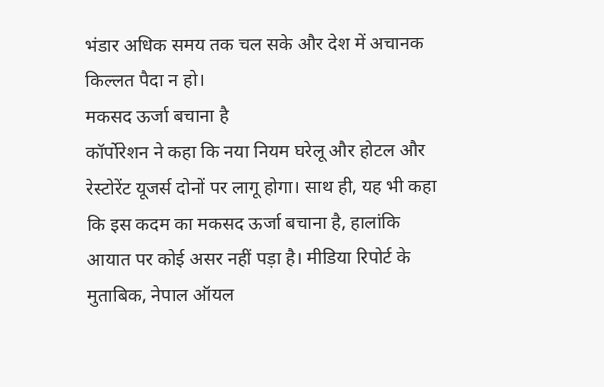भंडार अधिक समय तक चल सके और देश में अचानक किल्लत पैदा न हो।
मकसद ऊर्जा बचाना है
कॉर्पोरेशन ने कहा कि नया नियम घरेलू और होटल और रेस्टोरेंट यूजर्स दोनों पर लागू होगा। साथ ही, यह भी कहा कि इस कदम का मकसद ऊर्जा बचाना है, हालांकि आयात पर कोई असर नहीं पड़ा है। मीडिया रिपोर्ट के मुताबिक, नेपाल ऑयल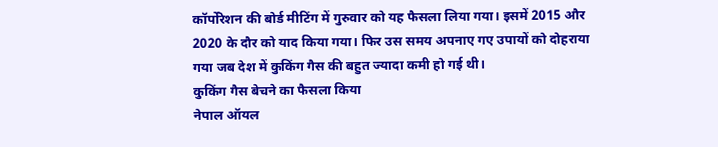कॉर्पोरेशन की बोर्ड मीटिंग में गुरुवार को यह फैसला लिया गया। इसमें 2015 और 2020 के दौर को याद किया गया। फिर उस समय अपनाए गए उपायों को दोहराया गया जब देश में कुकिंग गैस की बहुत ज्यादा कमी हो गई थी।
कुकिंग गैस बेचने का फैसला किया
नेपाल ऑयल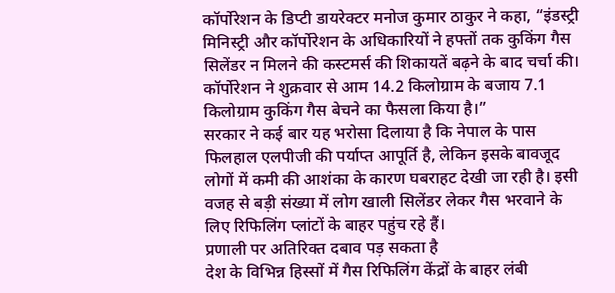कॉर्पोरेशन के डिप्टी डायरेक्टर मनोज कुमार ठाकुर ने कहा, “इंडस्ट्री मिनिस्ट्री और कॉर्पोरेशन के अधिकारियों ने हफ्तों तक कुकिंग गैस सिलेंडर न मिलने की कस्टमर्स की शिकायतें बढ़ने के बाद चर्चा की। कॉर्पोरेशन ने शुक्रवार से आम 14.2 किलोग्राम के बजाय 7.1 किलोग्राम कुकिंग गैस बेचने का फैसला किया है।”
सरकार ने कई बार यह भरोसा दिलाया है कि नेपाल के पास फिलहाल एलपीजी की पर्याप्त आपूर्ति है, लेकिन इसके बावजूद लोगों में कमी की आशंका के कारण घबराहट देखी जा रही है। इसी वजह से बड़ी संख्या में लोग खाली सिलेंडर लेकर गैस भरवाने के लिए रिफिलिंग प्लांटों के बाहर पहुंच रहे हैं।
प्रणाली पर अतिरिक्त दबाव पड़ सकता है
देश के विभिन्न हिस्सों में गैस रिफिलिंग केंद्रों के बाहर लंबी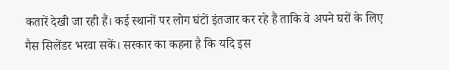कतारें देखी जा रही हैं। कई स्थानों पर लोग घंटों इंतजार कर रहे हैं ताकि वे अपने घरों के लिए गैस सिलेंडर भरवा सकें। सरकार का कहना है कि यदि इस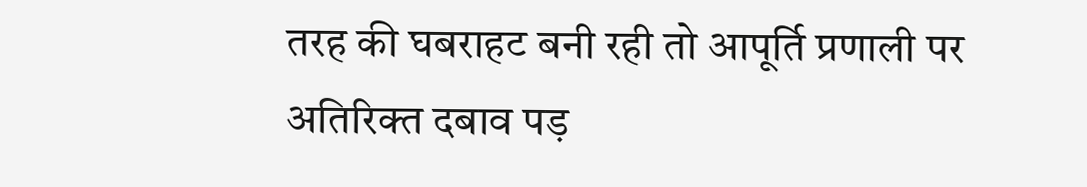तरह की घबराहट बनी रही तो आपूर्ति प्रणाली पर अतिरिक्त दबाव पड़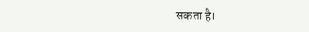सकता है।